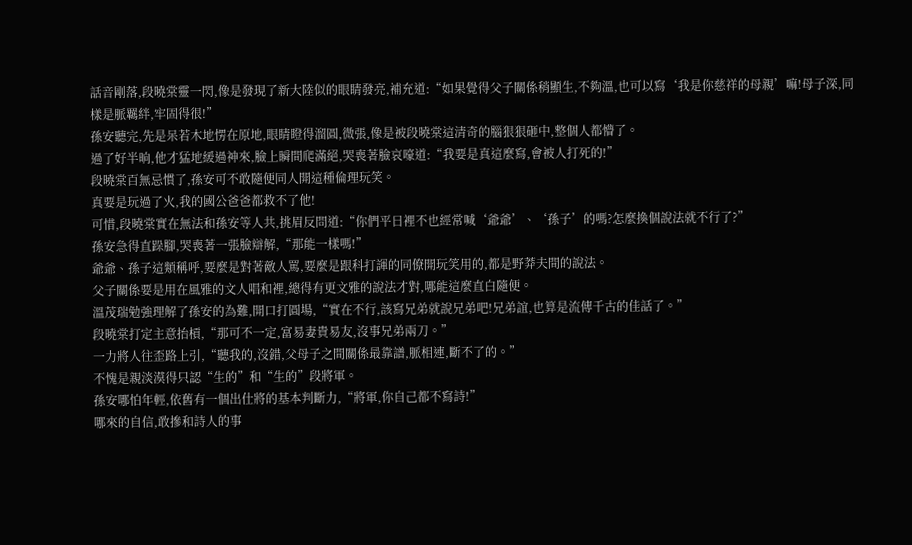話音剛落,段曉棠靈一閃,像是發現了新大陸似的眼睛發亮,補充道:“如果覺得父子關係稍顯生,不夠溫,也可以寫‘我是你慈祥的母親’嘛!母子深,同樣是脈羈絆,牢固得很!”
孫安聽完,先是呆若木地愣在原地,眼睛瞪得溜圓,微張,像是被段曉棠這清奇的腦狠狠砸中,整個人都懵了。
過了好半晌,他才猛地緩過神來,臉上瞬間爬滿絕,哭喪著臉哀嚎道:“我要是真這麼寫,會被人打死的!”
段曉棠百無忌慣了,孫安可不敢隨便同人開這種倫理玩笑。
真要是玩過了火,我的國公爸爸都救不了他!
可惜,段曉棠實在無法和孫安等人共,挑眉反問道:“你們平日裡不也經常喊‘爺爺’、‘孫子’的嗎?怎麼換個說法就不行了?”
孫安急得直跺腳,哭喪著一張臉辯解,“那能一樣嗎!”
爺爺、孫子這類稱呼,要麼是對著敵人罵,要麼是跟科打諢的同僚開玩笑用的,都是野莽夫間的說法。
父子關係要是用在風雅的文人唱和裡,總得有更文雅的說法才對,哪能這麼直白隨便。
溫茂瑞勉強理解了孫安的為難,開口打圓場,“實在不行,該寫兄弟就說兄弟吧!兄弟誼,也算是流傳千古的佳話了。”
段曉棠打定主意抬槓,“那可不一定,富易妻貴易友,沒事兄弟兩刀。”
一力將人往歪路上引,“聽我的,沒錯,父母子之間關係最靠譜,脈相連,斷不了的。”
不愧是親淡漠得只認“生的”和“生的”段將軍。
孫安哪怕年輕,依舊有一個出仕將的基本判斷力,“將軍,你自己都不寫詩!”
哪來的自信,敢摻和詩人的事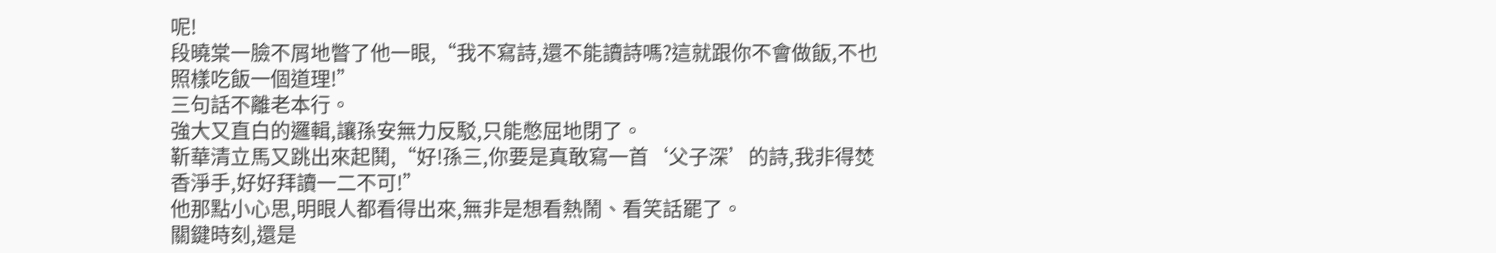呢!
段曉棠一臉不屑地瞥了他一眼,“我不寫詩,還不能讀詩嗎?這就跟你不會做飯,不也照樣吃飯一個道理!”
三句話不離老本行。
強大又直白的邏輯,讓孫安無力反駁,只能憋屈地閉了。
靳華清立馬又跳出來起鬨,“好!孫三,你要是真敢寫一首‘父子深’的詩,我非得焚香淨手,好好拜讀一二不可!”
他那點小心思,明眼人都看得出來,無非是想看熱鬧、看笑話罷了。
關鍵時刻,還是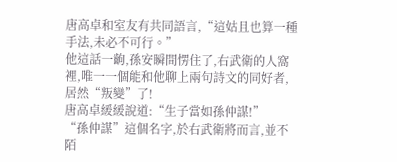唐高卓和室友有共同語言,“這姑且也算一種手法,未必不可行。”
他這話一齣,孫安瞬間愣住了,右武衛的人窩裡,唯一一個能和他聊上兩句詩文的同好者,居然“叛變”了!
唐高卓緩緩說道:“生子當如孫仲謀!”
“孫仲謀”這個名字,於右武衛將而言,並不陌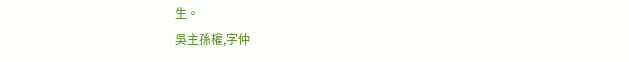生。
吳主孫權,字仲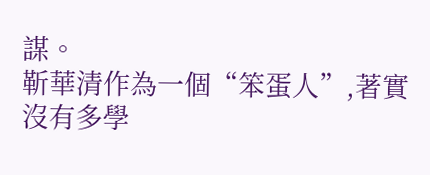謀。
靳華清作為一個“笨蛋人”,著實沒有多學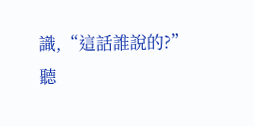識,“這話誰說的?”
聽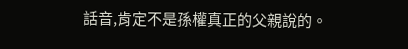話音,肯定不是孫權真正的父親說的。